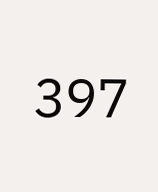397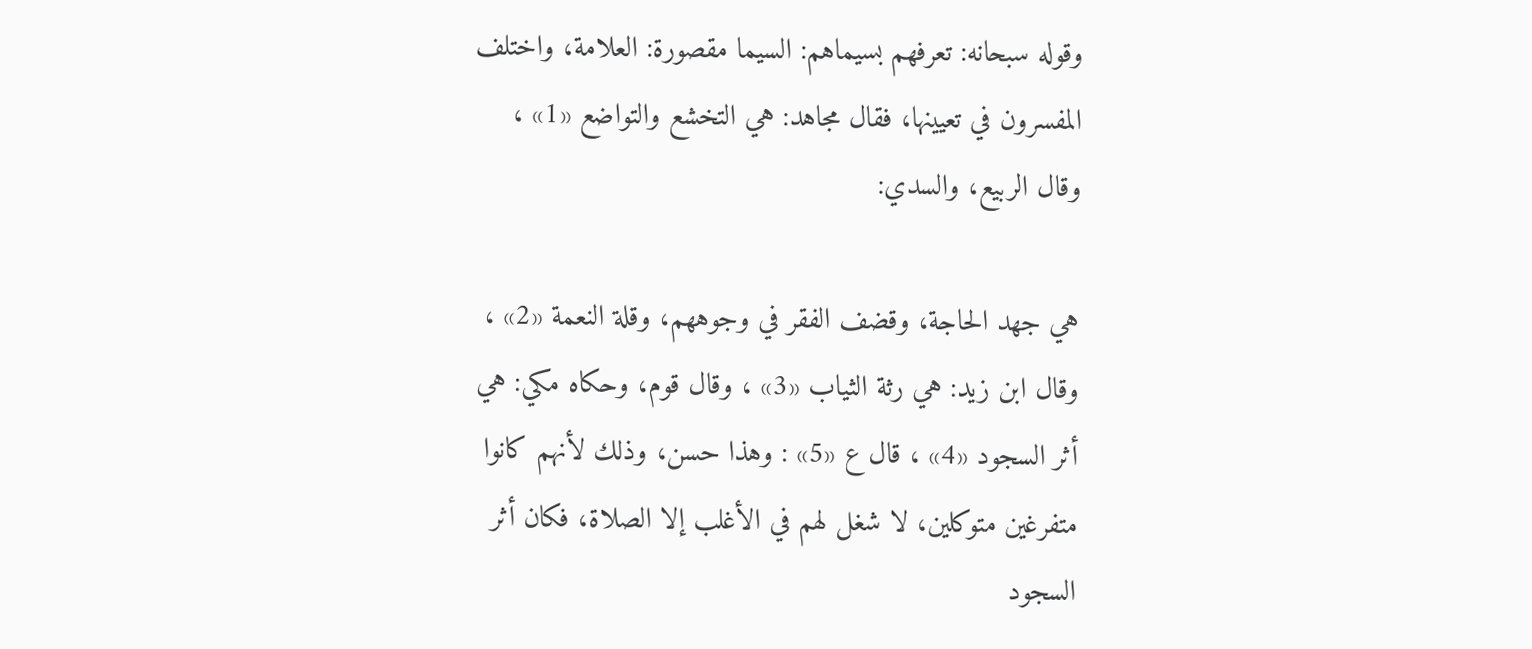وقوله سبحانه: تعرفهم بسيماهم: السيما مقصورة: العلامة، واختلف المفسرون في تعيينها، فقال مجاهد: هي التخشع والتواضع «1» ، وقال الربيع، والسدي:

هي جهد الحاجة، وقضف الفقر في وجوههم، وقلة النعمة «2» ، وقال ابن زيد: هي رثة الثياب «3» ، وقال قوم، وحكاه مكي: هي أثر السجود «4» ، قال ع «5» : وهذا حسن، وذلك لأنهم كانوا متفرغين متوكلين، لا شغل لهم في الأغلب إلا الصلاة، فكان أثر السجود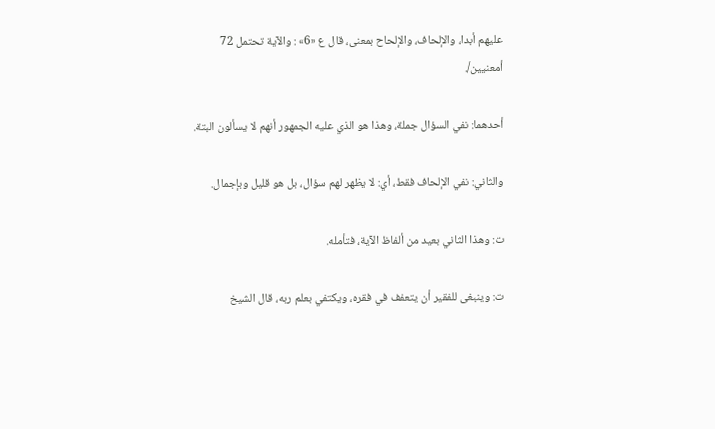عليهم أبدا، والإلحاف، والإلحاح بمعنى، قال ع «6» : والآية تحتمل 72 أمعنيين/.

أحدهما: نفي السؤال جملة، وهذا هو الذي عليه الجمهور أنهم لا يسألون البتة.

والثاني: نفي الإلحاف فقط، أي: لا يظهر لهم سؤال، بل هو قليل وبإجمال.

ت: وهذا الثاني بعيد من ألفاظ الآية، فتأمله.

ت: وينبغى للفقير أن يتعفف في فقره، ويكتفي بعلم ربه، قال الشيخ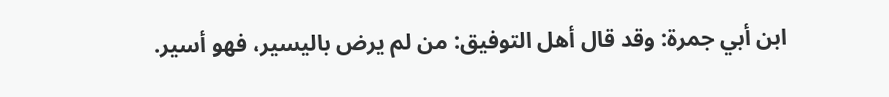ابن أبي جمرة: وقد قال أهل التوفيق: من لم يرض باليسير، فهو أسير.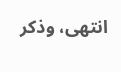انتهى، وذكر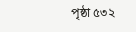পৃষ্ঠা ৫৩২